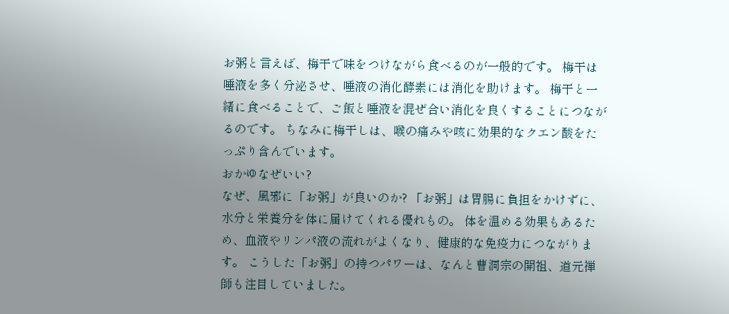お粥と言えば、梅干で味をつけながら食べるのが一般的です。 梅干は唾液を多く分泌させ、唾液の消化酵素には消化を助けます。 梅干と一緒に食べることで、ご飯と唾液を混ぜ合い消化を良くすることにつながるのです。 ちなみに梅干しは、喉の痛みや咳に効果的なクエン酸をたっぷり含んでいます。
おかゆなぜいい?
なぜ、風邪に「お粥」が良いのか? 「お粥」は胃腸に負担をかけずに、水分と栄養分を体に届けてくれる優れもの。 体を温める効果もあるため、血液やリンパ液の流れがよくなり、健康的な免疫力につながります。 こうした「お粥」の持つパワーは、なんと曹洞宗の開祖、道元禅師も注目していました。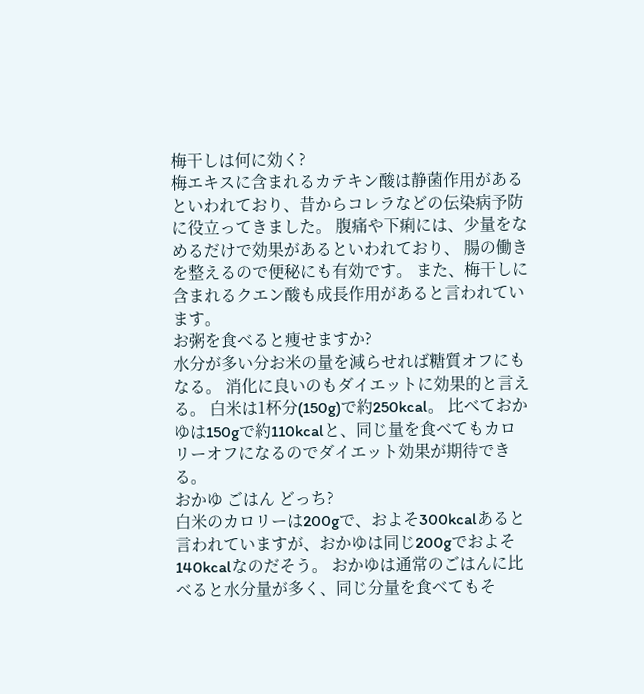梅干しは何に効く?
梅エキスに含まれるカテキン酸は静菌作用があるといわれており、昔からコレラなどの伝染病予防に役立ってきました。 腹痛や下痢には、少量をなめるだけで効果があるといわれており、 腸の働きを整えるので便秘にも有効です。 また、梅干しに含まれるクエン酸も成長作用があると言われています。
お粥を食べると痩せますか?
水分が多い分お米の量を減らせれば糖質オフにもなる。 消化に良いのもダイエットに効果的と言える。 白米は1杯分(150g)で約250kcal。 比べておかゆは150gで約110kcalと、同じ量を食べてもカロリーオフになるのでダイエット効果が期待できる。
おかゆ ごはん どっち?
白米のカロリーは200gで、およそ300kcalあると言われていますが、おかゆは同じ200gでおよそ140kcalなのだそう。 おかゆは通常のごはんに比べると水分量が多く、同じ分量を食べてもそ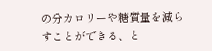の分カロリーや糖質量を減らすことができる、と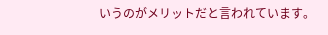いうのがメリットだと言われています。